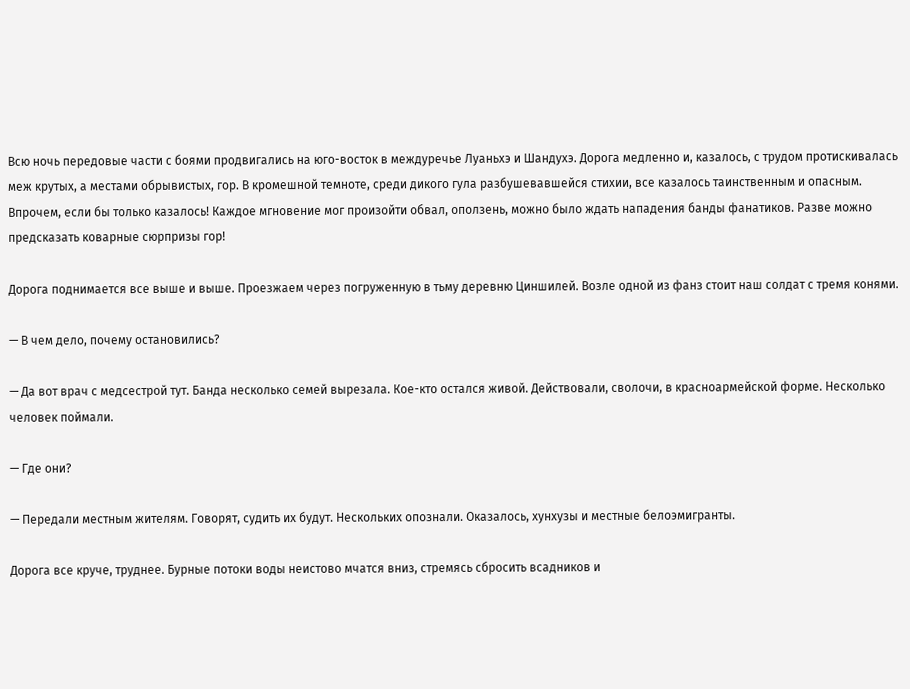Всю ночь передовые части с боями продвигались на юго-восток в междуречье Луаньхэ и Шандухэ. Дорога медленно и, казалось, с трудом протискивалась меж крутых, а местами обрывистых, гор. В кромешной темноте, среди дикого гула разбушевавшейся стихии, все казалось таинственным и опасным. Впрочем, если бы только казалось! Каждое мгновение мог произойти обвал, оползень, можно было ждать нападения банды фанатиков. Разве можно предсказать коварные сюрпризы гор!

Дорога поднимается все выше и выше. Проезжаем через погруженную в тьму деревню Циншилей. Возле одной из фанз стоит наш солдат с тремя конями.

— В чем дело, почему остановились?

— Да вот врач с медсестрой тут. Банда несколько семей вырезала. Кое-кто остался живой. Действовали, сволочи, в красноармейской форме. Несколько человек поймали.

— Где они?

— Передали местным жителям. Говорят, судить их будут. Нескольких опознали. Оказалось, хунхузы и местные белоэмигранты.

Дорога все круче, труднее. Бурные потоки воды неистово мчатся вниз, стремясь сбросить всадников и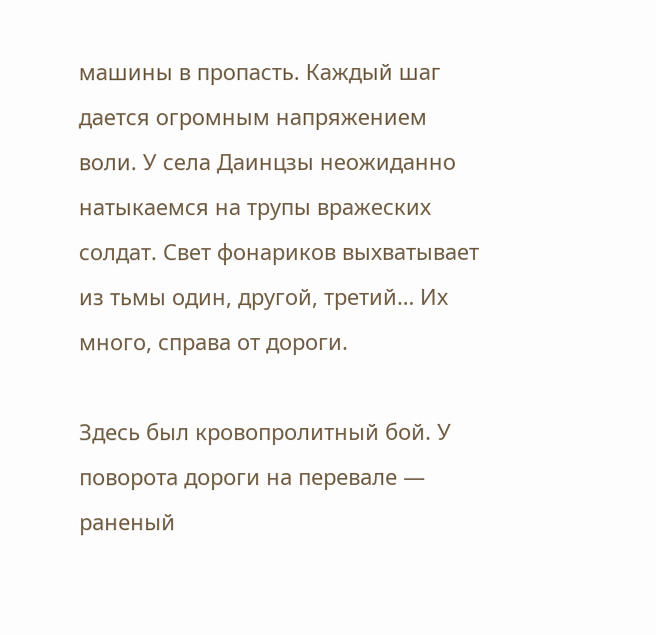машины в пропасть. Каждый шаг дается огромным напряжением воли. У села Даинцзы неожиданно натыкаемся на трупы вражеских солдат. Свет фонариков выхватывает из тьмы один, другой, третий… Их много, справа от дороги.

Здесь был кровопролитный бой. У поворота дороги на перевале — раненый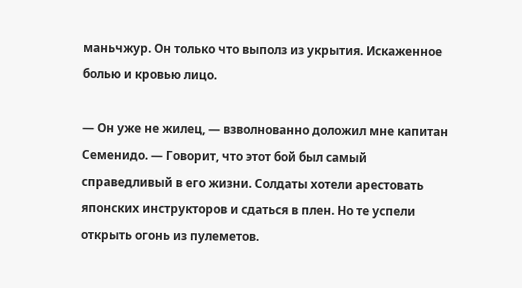маньчжур. Он только что выполз из укрытия. Искаженное болью и кровью лицо.

— Он уже не жилец, — взволнованно доложил мне капитан Семенидо. — Говорит, что этот бой был самый справедливый в его жизни. Солдаты хотели арестовать японских инструкторов и сдаться в плен. Но те успели открыть огонь из пулеметов.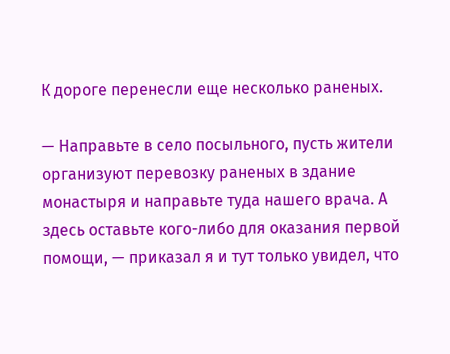К дороге перенесли еще несколько раненых.

— Направьте в село посыльного, пусть жители организуют перевозку раненых в здание монастыря и направьте туда нашего врача. А здесь оставьте кого-либо для оказания первой помощи, — приказал я и тут только увидел, что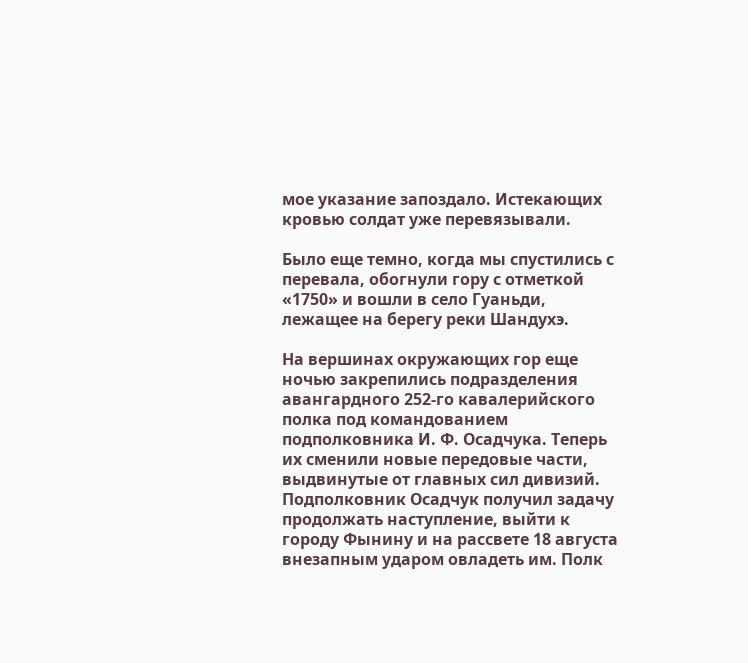мое указание запоздало. Истекающих кровью солдат уже перевязывали.

Было еще темно, когда мы спустились с перевала, обогнули гору с отметкой «1750» и вошли в село Гуаньди, лежащее на берегу реки Шандухэ.

На вершинах окружающих гор еще ночью закрепились подразделения авангардного 252-го кавалерийского полка под командованием подполковника И. Ф. Осадчука. Теперь их сменили новые передовые части, выдвинутые от главных сил дивизий. Подполковник Осадчук получил задачу продолжать наступление, выйти к городу Фынину и на рассвете 18 августа внезапным ударом овладеть им. Полк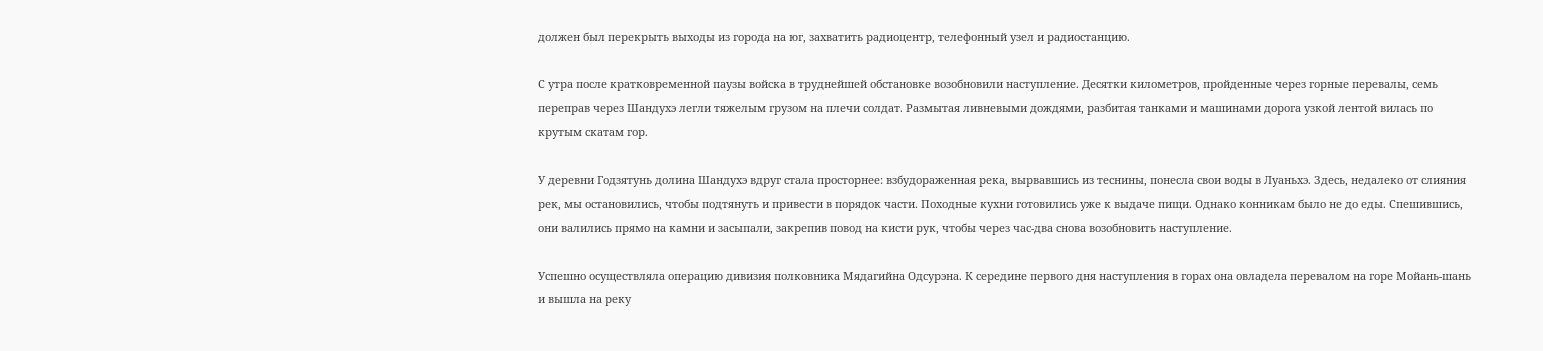должен был перекрыть выходы из города на юг, захватить радиоцентр, телефонный узел и радиостанцию.

С утра после кратковременной паузы войска в труднейшей обстановке возобновили наступление. Десятки километров, пройденные через горные перевалы, семь переправ через Шандухэ легли тяжелым грузом на плечи солдат. Размытая ливневыми дождями, разбитая танками и машинами дорога узкой лентой вилась по крутым скатам гор.

У деревни Годзятунь долина Шандухэ вдруг стала просторнее: взбудораженная река, вырвавшись из теснины, понесла свои воды в Луаньхэ. Здесь, недалеко от слияния рек, мы остановились, чтобы подтянуть и привести в порядок части. Походные кухни готовились уже к выдаче пищи. Однако конникам было не до еды. Спешившись, они валились прямо на камни и засыпали, закрепив повод на кисти рук, чтобы через час-два снова возобновить наступление.

Успешно осуществляла операцию дивизия полковника Мядагийна Одсурэна. К середине первого дня наступления в горах она овладела перевалом на горе Мойань-шань и вышла на реку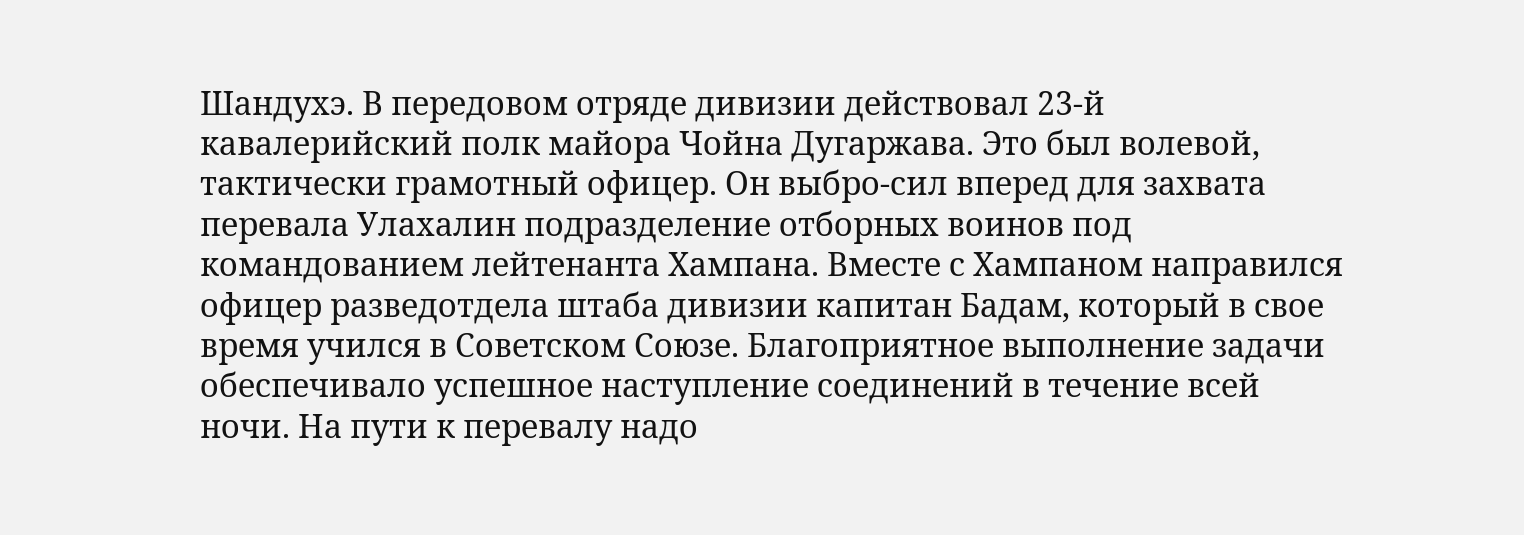Шандухэ. В передовом отряде дивизии действовал 23-й кавалерийский полк майора Чойна Дугаржава. Это был волевой, тактически грамотный офицер. Он выбро-сил вперед для захвата перевала Улахалин подразделение отборных воинов под командованием лейтенанта Хампана. Вместе с Хампаном направился офицер разведотдела штаба дивизии капитан Бадам, который в свое время учился в Советском Союзе. Благоприятное выполнение задачи обеспечивало успешное наступление соединений в течение всей ночи. На пути к перевалу надо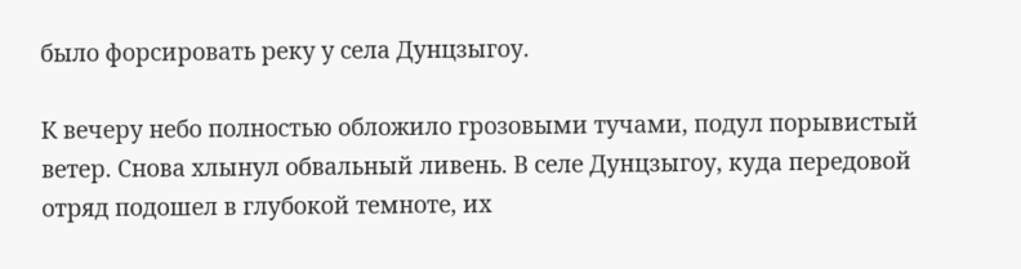было форсировать реку у села Дунцзыгоу.

К вечеру небо полностью обложило грозовыми тучами, подул порывистый ветер. Снова хлынул обвальный ливень. В селе Дунцзыгоу, куда передовой отряд подошел в глубокой темноте, их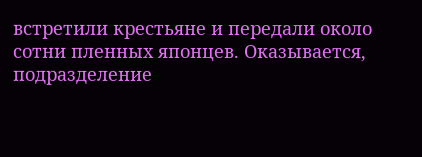встретили крестьяне и передали около сотни пленных японцев. Оказывается, подразделение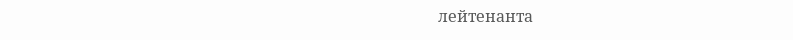лейтенанта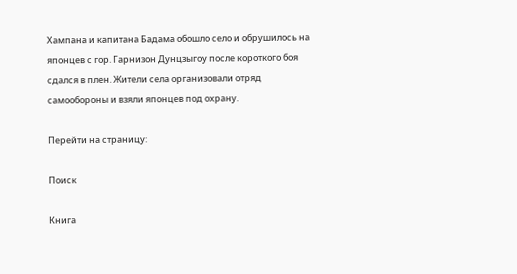Хампана и капитана Бадама обошло село и обрушилось на японцев с гор. Гарнизон Дунцзыгоу после короткого боя сдался в плен. Жители села организовали отряд самообороны и взяли японцев под охрану.

Перейти на страницу:

Поиск

Книга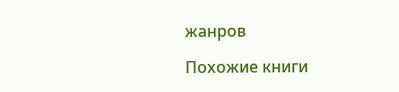жанров

Похожие книги